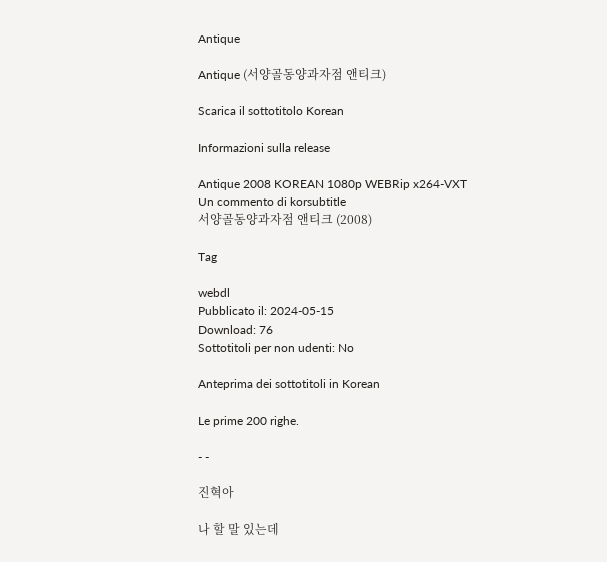Antique

Antique (서양골동양과자점 앤티크)

Scarica il sottotitolo Korean

Informazioni sulla release

Antique 2008 KOREAN 1080p WEBRip x264-VXT
Un commento di korsubtitle
서양골동양과자점 앤티크 (2008)

Tag

webdl
Pubblicato il: 2024-05-15
Download: 76
Sottotitoli per non udenti: No

Anteprima dei sottotitoli in Korean

Le prime 200 righe.

- -

진혁아

나 할 말 있는데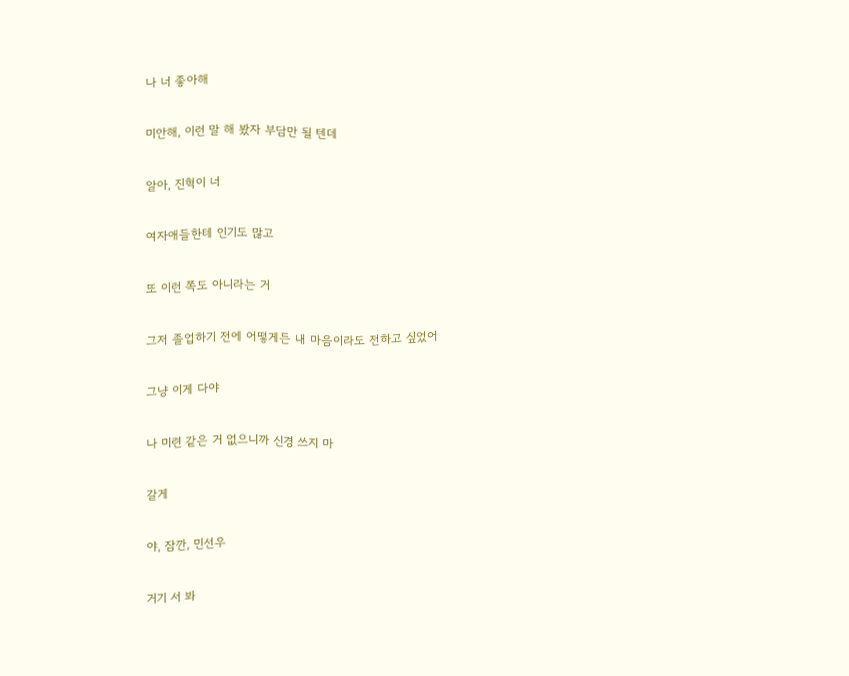나 너 좋아해

미안해, 이런 말 해 봤자 부담만 될 텐데

알아, 진혁이 너

여자애들한테 인기도 많고

또 이런 쪽도 아니라는 거

그저 졸업하기 전에 어떻게든 내 마음이라도 전하고 싶었어

그냥 이게 다야

나 미련 같은 거 없으니까 신경 쓰지 마

갈게

야, 잠깐, 민선우

거기 서 봐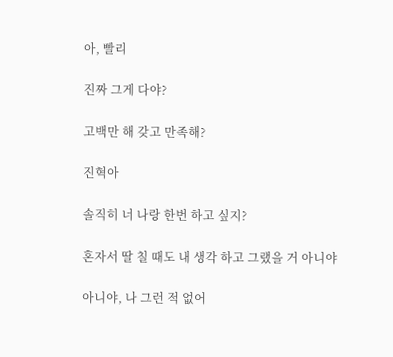아, 빨리

진짜 그게 다야?

고백만 해 갖고 만족해?

진혁아

솔직히 너 나랑 한번 하고 싶지?

혼자서 딸 칠 때도 내 생각 하고 그랬을 거 아니야

아니야, 나 그런 적 없어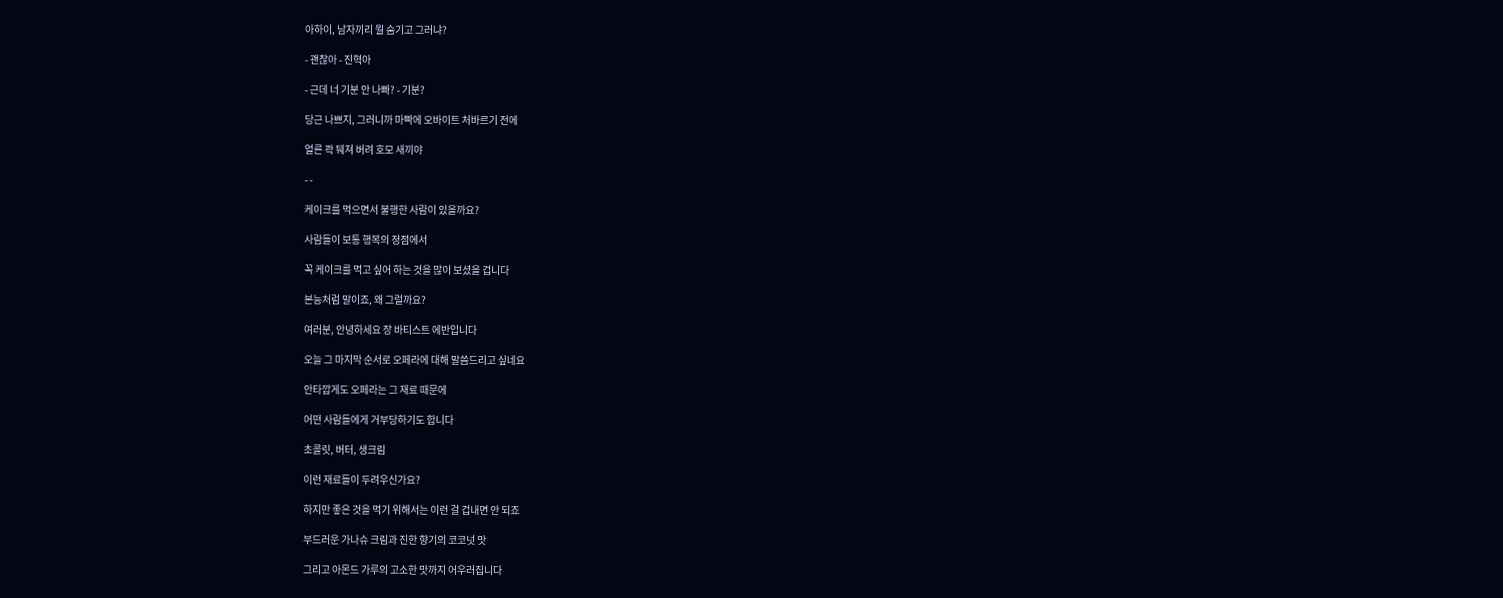아하이, 남자끼리 뭘 숨기고 그러냐?

- 괜찮아 - 진혁아

- 근데 너 기분 안 나빠? - 기분?

당근 나쁘지, 그러니까 마빡에 오바이트 처바르기 전에

얼른 콱 뒈져 버려 호모 새끼야

- -

케이크를 먹으면서 불행한 사람이 있을까요?

사람들이 보통 행복의 정점에서

꼭 케이크를 먹고 싶어 하는 것을 많이 보셨을 겁니다

본능처럼 말이죠, 왜 그럴까요?

여러분, 안녕하세요 장 바티스트 에반입니다

오늘 그 마지막 순서로 오페라에 대해 말씀드리고 싶네요

안타깝게도 오페라는 그 재료 때문에

어떤 사람들에게 거부당하기도 합니다

초콜릿, 버터, 생크림

이런 재료들이 두려우신가요?

하지만 좋은 것을 먹기 위해서는 이런 걸 겁내면 안 되죠

부드러운 가나슈 크림과 진한 향기의 코코넛 맛

그리고 아몬드 가루의 고소한 맛까지 어우러집니다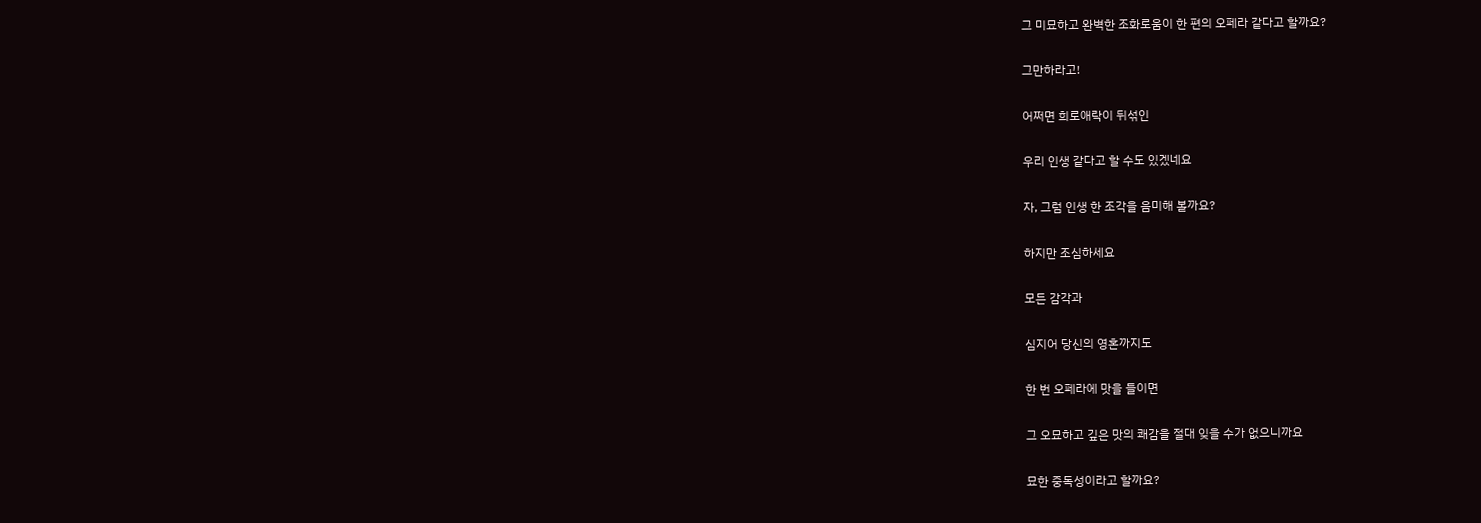그 미묘하고 완벽한 조화로움이 한 편의 오페라 같다고 할까요?

그만하라고!

어쩌면 희로애락이 뒤섞인

우리 인생 같다고 할 수도 있겠네요

자, 그럼 인생 한 조각을 음미해 볼까요?

하지만 조심하세요

모든 감각과

심지어 당신의 영혼까지도

한 번 오페라에 맛을 들이면

그 오묘하고 깊은 맛의 쾌감을 절대 잊을 수가 없으니까요

묘한 중독성이라고 할까요?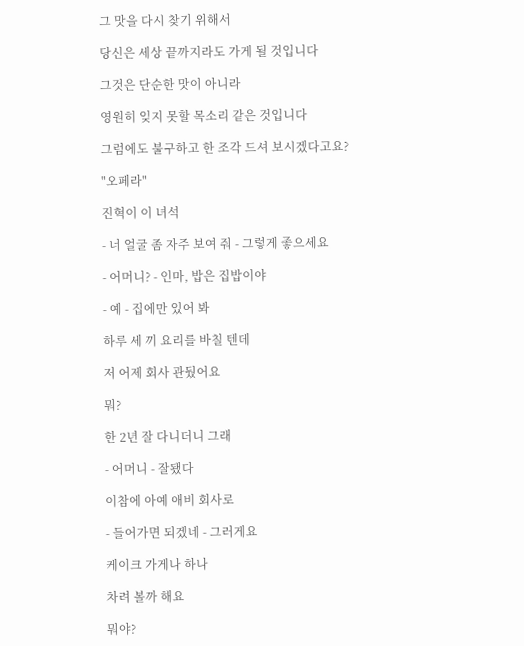그 맛을 다시 찾기 위해서

당신은 세상 끝까지라도 가게 될 것입니다

그것은 단순한 맛이 아니라

영원히 잊지 못할 목소리 같은 것입니다

그럼에도 불구하고 한 조각 드셔 보시겠다고요?

"오페라"

진혁이 이 녀석

- 너 얼굴 좀 자주 보여 줘 - 그렇게 좋으세요

- 어머니? - 인마, 밥은 집밥이야

- 예 - 집에만 있어 봐

하루 세 끼 요리를 바칠 텐데

저 어제 회사 관뒀어요

뭐?

한 2년 잘 다니더니 그래

- 어머니 - 잘됐다

이참에 아예 애비 회사로

- 들어가면 되겠네 - 그러게요

케이크 가게나 하나

차려 볼까 해요

뭐야?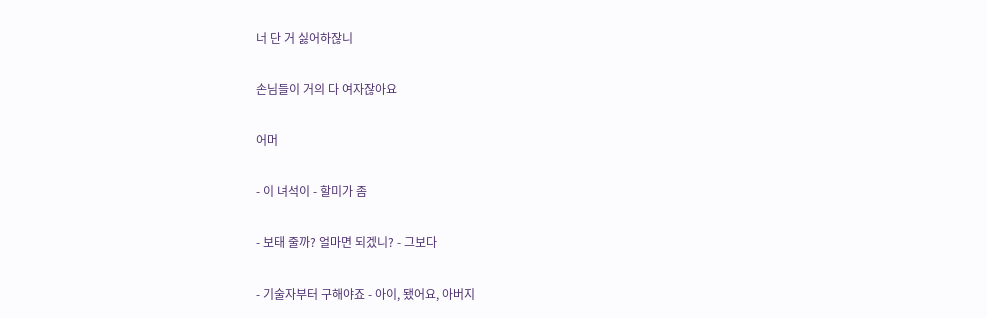너 단 거 싫어하잖니

손님들이 거의 다 여자잖아요

어머

- 이 녀석이 - 할미가 좀

- 보태 줄까? 얼마면 되겠니? - 그보다

- 기술자부터 구해야죠 - 아이, 됐어요, 아버지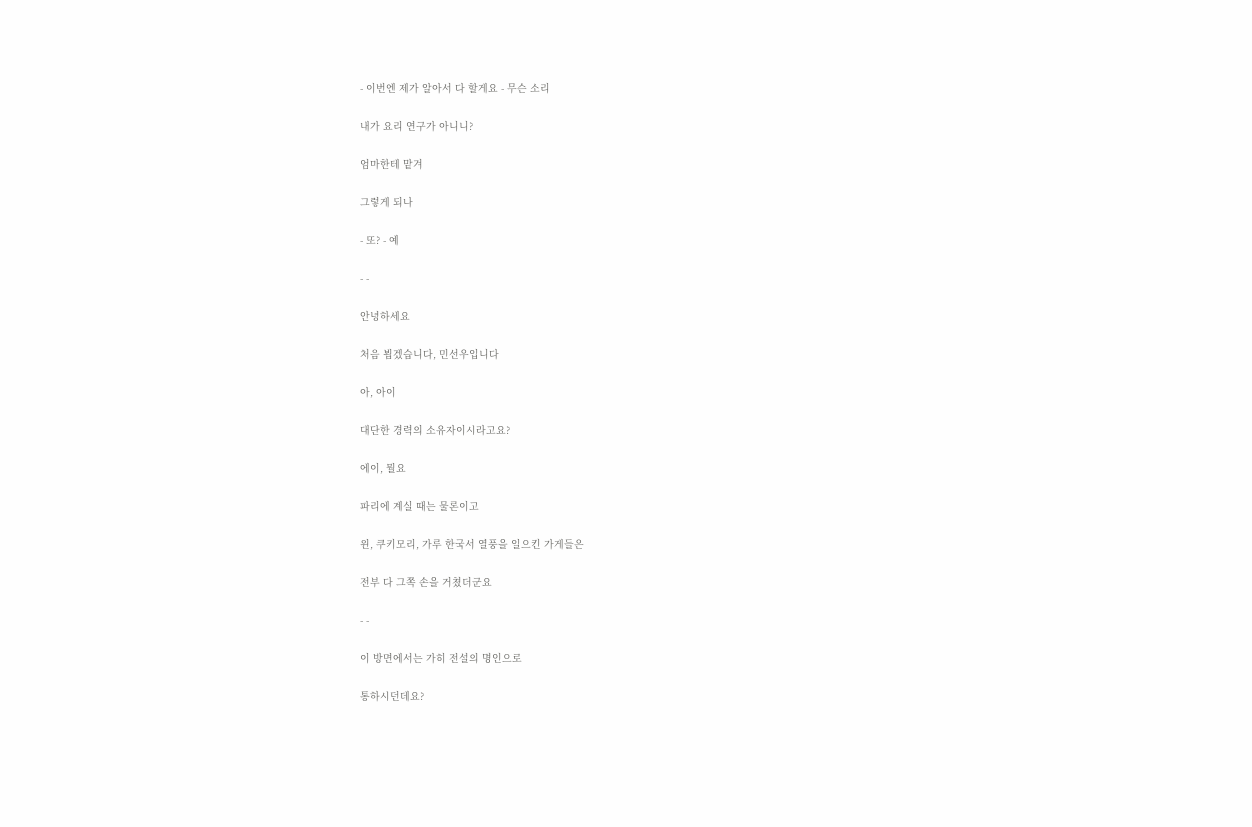- 이번엔 제가 알아서 다 할게요 - 무슨 소리

내가 요리 연구가 아니니?

엄마한테 맡겨

그렇게 되나

- 또? - 예

- -

안녕하세요

처음 뵙겠습니다, 민선우입니다

아, 아이

대단한 경력의 소유자이시라고요?

에이, 뭘요

파리에 계실 때는 물론이고

윈, 쿠키모리, 가루 한국서 열풍을 일으킨 가게들은

전부 다 그쪽 손을 거쳤더군요

- -

이 방면에서는 가히 전설의 명인으로

통하시던데요?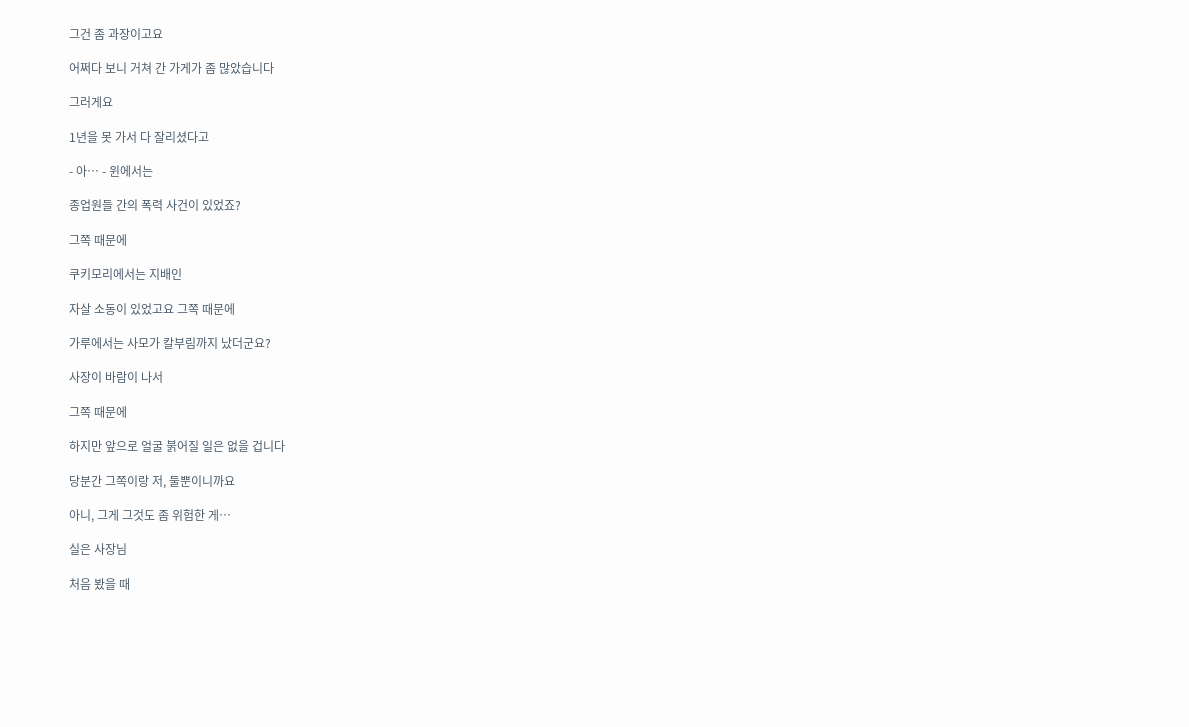그건 좀 과장이고요

어쩌다 보니 거쳐 간 가게가 좀 많았습니다

그러게요

1년을 못 가서 다 잘리셨다고

- 아… - 윈에서는

종업원들 간의 폭력 사건이 있었죠?

그쪽 때문에

쿠키모리에서는 지배인

자살 소동이 있었고요 그쪽 때문에

가루에서는 사모가 칼부림까지 났더군요?

사장이 바람이 나서

그쪽 때문에

하지만 앞으로 얼굴 붉어질 일은 없을 겁니다

당분간 그쪽이랑 저, 둘뿐이니까요

아니, 그게 그것도 좀 위험한 게…

실은 사장님

처음 봤을 때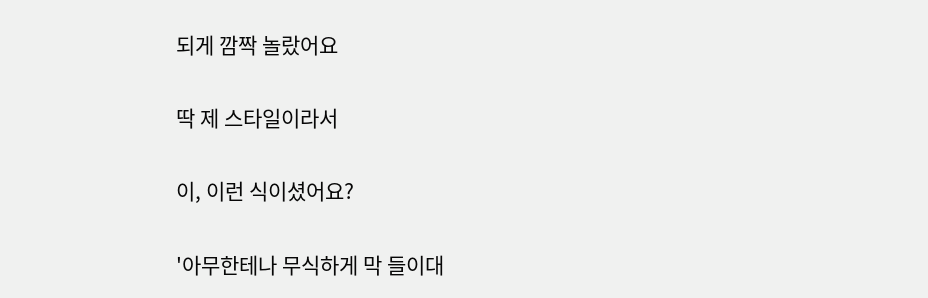되게 깜짝 놀랐어요

딱 제 스타일이라서

이, 이런 식이셨어요?

'아무한테나 무식하게 막 들이대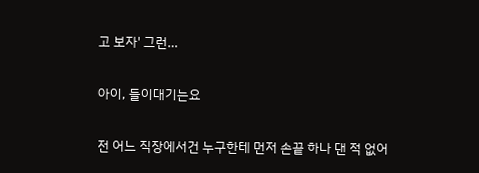고 보자' 그런…

아이, 들이대기는요

전 어느 직장에서건 누구한테 먼저 손끝 하나 댄 적 없어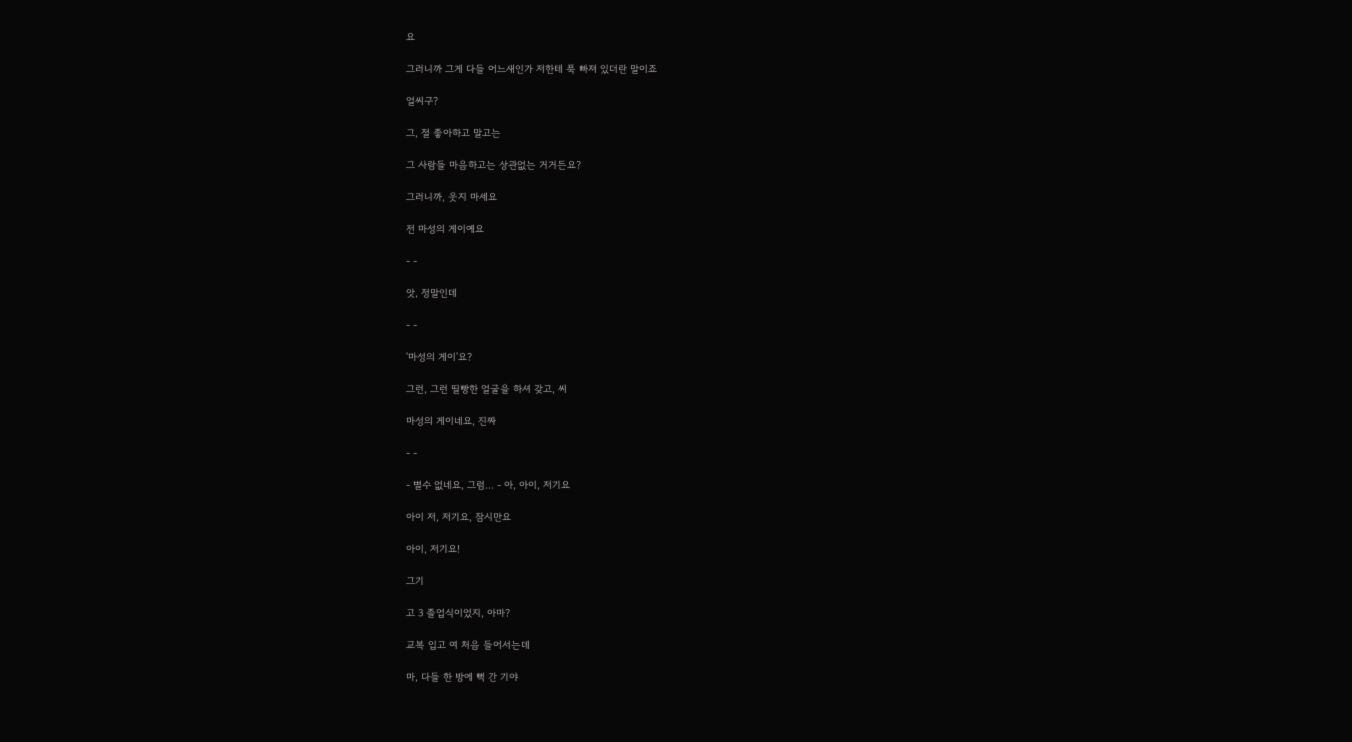요

그러니까 그게 다들 어느새인가 저한테 푹 빠져 있더란 말이죠

얼씨구?

그, 절 좋아하고 말고는

그 사람들 마음하고는 상관없는 거거든요?

그러니까, 웃지 마세요

전 마성의 게이예요

- -

앗, 정말인데

- -

'마성의 게이'요?

그런, 그런 띨빵한 얼굴을 하셔 갖고, 씨

마성의 게이네요, 진짜

- -

- 별수 없네요, 그럼… - 아, 아이, 저기요

아이 저, 저기요, 잠시만요

아이, 저기요!

그기

고 3 졸업식이었지, 아마?

교복 입고 여 처음 들어서는데

마, 다들 한 방에 뻑 간 기야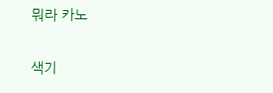뭐라 카노

색기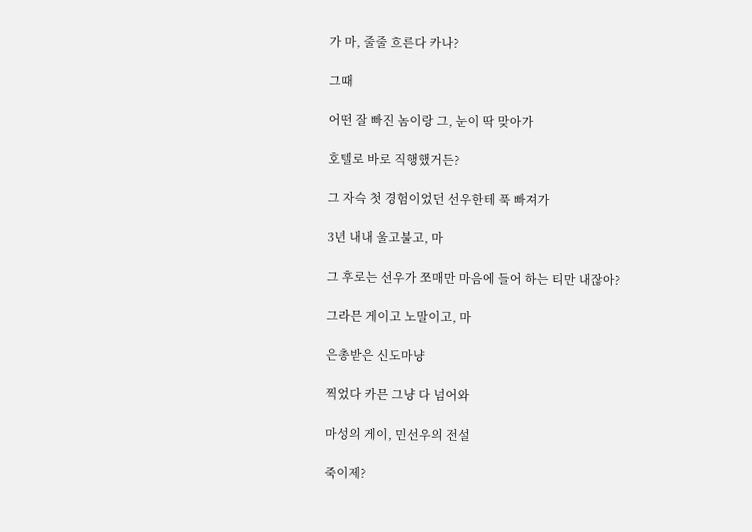가 마, 줄줄 흐른다 카나?

그때

어떤 잘 빠진 놈이랑 그, 눈이 딱 맞아가

호텔로 바로 직행했거든?

그 자슥 첫 경험이었던 선우한테 푹 빠져가

3년 내내 울고불고, 마

그 후로는 선우가 쪼매만 마음에 들어 하는 티만 내잖아?

그라믄 게이고 노말이고, 마

은총받은 신도마냥

찍었다 카믄 그냥 다 넘어와

마성의 게이, 민선우의 전설

죽이제?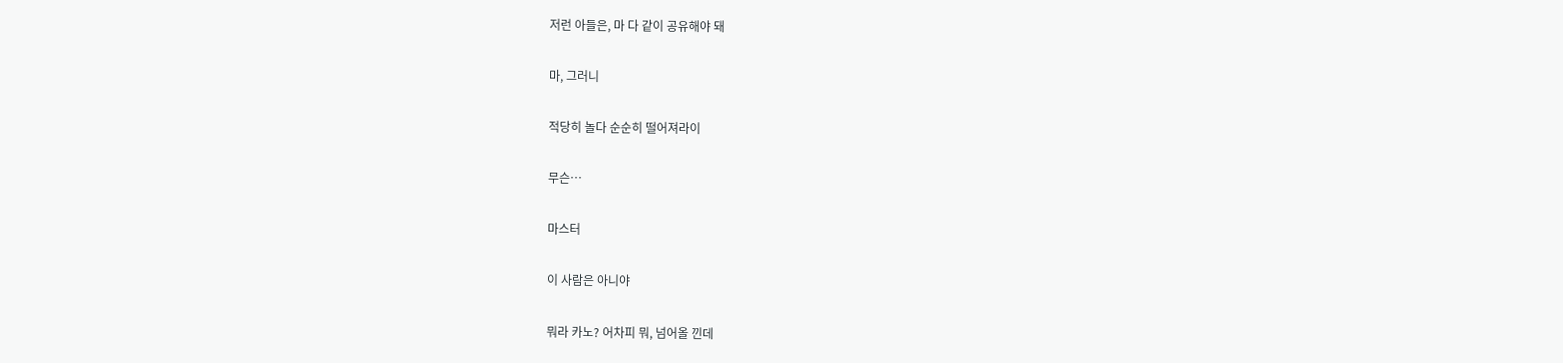저런 아들은, 마 다 같이 공유해야 돼

마, 그러니

적당히 놀다 순순히 떨어져라이

무슨…

마스터

이 사람은 아니야

뭐라 카노? 어차피 뭐, 넘어올 낀데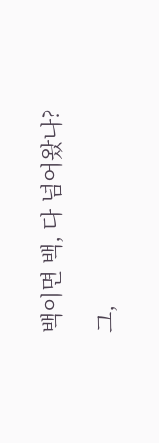백이면 백, 다 넘어왔나?

그,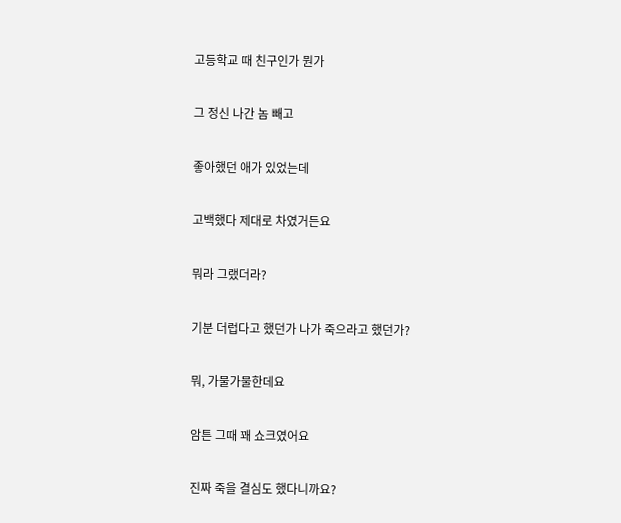고등학교 때 친구인가 뭔가

그 정신 나간 놈 빼고

좋아했던 애가 있었는데

고백했다 제대로 차였거든요

뭐라 그랬더라?

기분 더럽다고 했던가 나가 죽으라고 했던가?

뭐, 가물가물한데요

암튼 그때 꽤 쇼크였어요

진짜 죽을 결심도 했다니까요?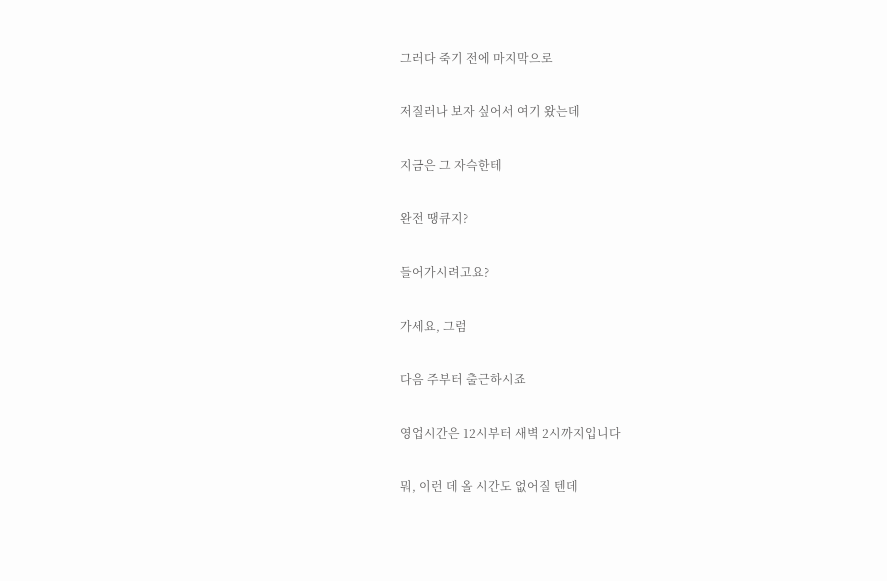그러다 죽기 전에 마지막으로

저질러나 보자 싶어서 여기 왔는데

지금은 그 자슥한테

완전 땡큐지?

들어가시려고요?

가세요, 그럼

다음 주부터 출근하시죠

영업시간은 12시부터 새벽 2시까지입니다

뭐, 이런 데 올 시간도 없어질 텐데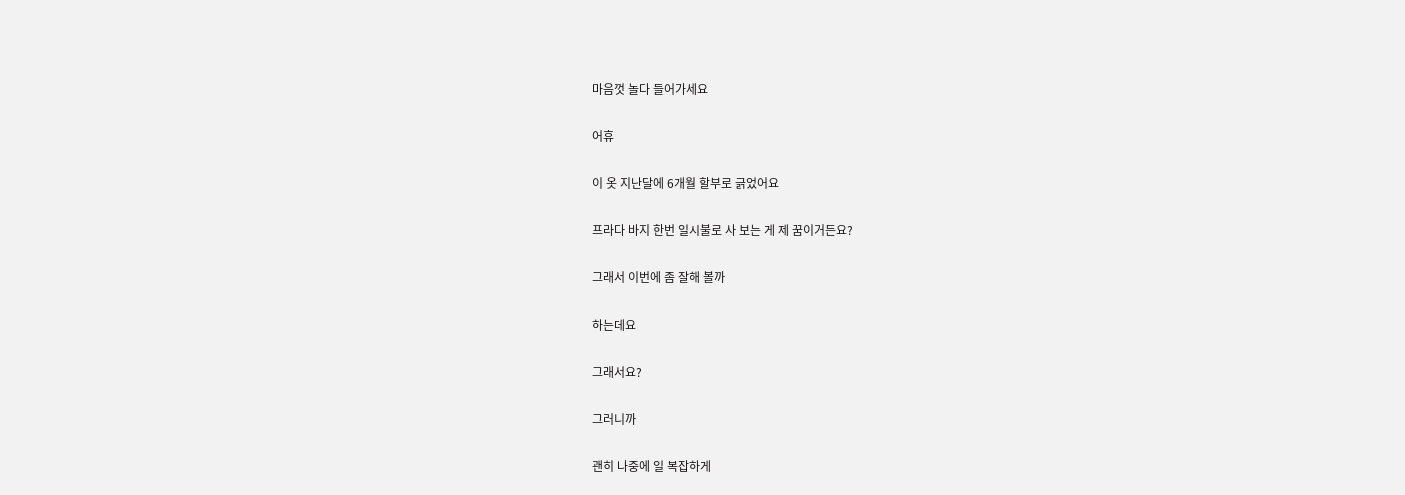마음껏 놀다 들어가세요

어휴

이 옷 지난달에 6개월 할부로 긁었어요

프라다 바지 한번 일시불로 사 보는 게 제 꿈이거든요?

그래서 이번에 좀 잘해 볼까

하는데요

그래서요?

그러니까

괜히 나중에 일 복잡하게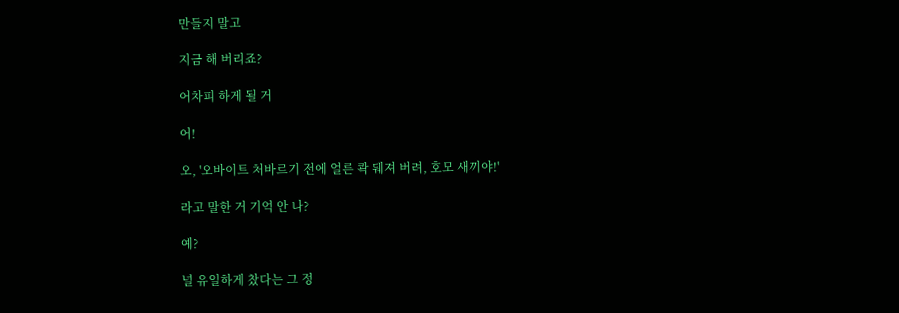만들지 말고

지금 해 버리죠?

어차피 하게 될 거

어!

오, '오바이트 처바르기 전에 얼른 콱 뒈져 버려, 호모 새끼야!'

라고 말한 거 기억 안 나?

예?

널 유일하게 찼다는 그 정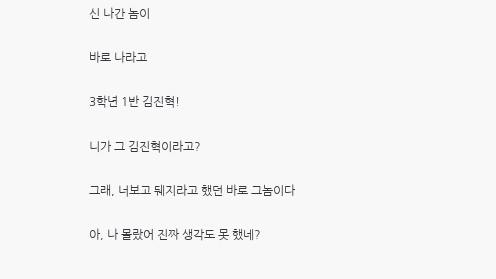신 나간 놈이

바로 나라고

3학년 1반 김진혁!

니가 그 김진혁이라고?

그래, 너보고 뒈지라고 했던 바로 그놈이다

아, 나 몰랐어 진짜 생각도 못 했네?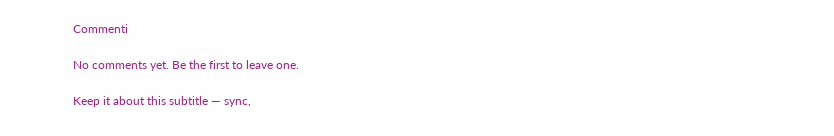Commenti

No comments yet. Be the first to leave one.

Keep it about this subtitle — sync,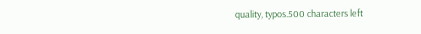quality, typos.500 characters left